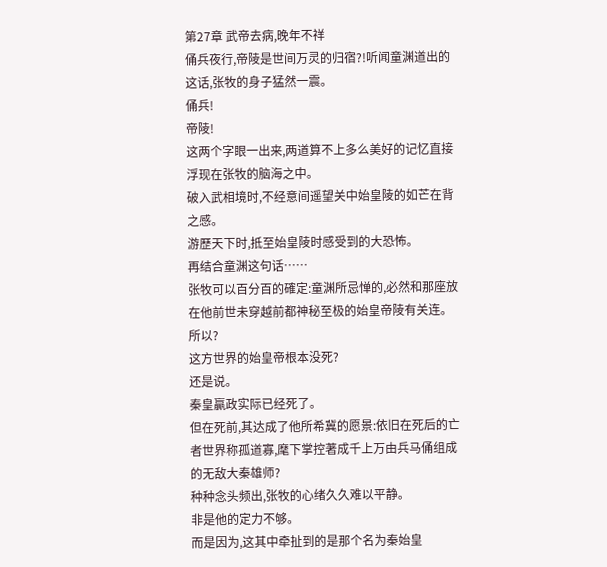第27章 武帝去病,晚年不祥
俑兵夜行,帝陵是世间万灵的归宿?!听闻童渊道出的这话,张牧的身子猛然一震。
俑兵!
帝陵!
这两个字眼一出来,两道算不上多么美好的记忆直接浮现在张牧的脑海之中。
破入武相境时,不经意间遥望关中始皇陵的如芒在背之感。
游歷天下时,抵至始皇陵时感受到的大恐怖。
再结合童渊这句话……
张牧可以百分百的確定:童渊所忌惮的,必然和那座放在他前世未穿越前都神秘至极的始皇帝陵有关连。
所以?
这方世界的始皇帝根本没死?
还是说。
秦皇贏政实际已经死了。
但在死前,其达成了他所希冀的愿景:依旧在死后的亡者世界称孤道寡,麾下掌控著成千上万由兵马俑组成的无敌大秦雄师?
种种念头频出,张牧的心绪久久难以平静。
非是他的定力不够。
而是因为,这其中牵扯到的是那个名为秦始皇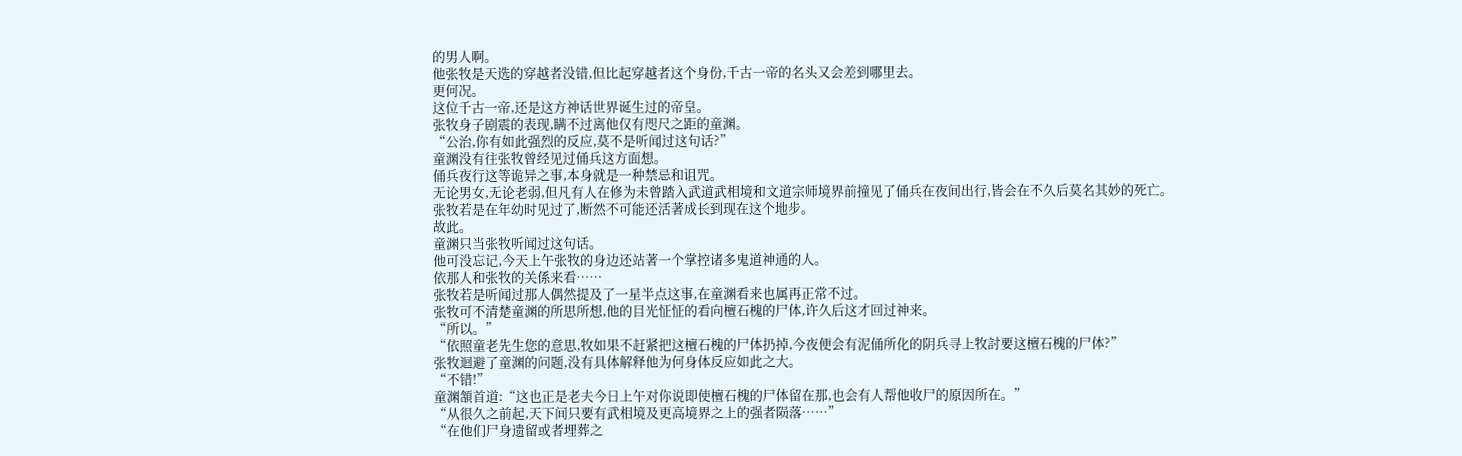的男人啊。
他张牧是天选的穿越者没错,但比起穿越者这个身份,千古一帝的名头又会差到哪里去。
更何况。
这位千古一帝,还是这方神话世界诞生过的帝皇。
张牧身子剧震的表现,瞒不过离他仅有咫尺之距的童渊。
“公治,你有如此强烈的反应,莫不是听闻过这句话?”
童渊没有往张牧曾经见过俑兵这方面想。
俑兵夜行这等诡异之事,本身就是一种禁忌和诅咒。
无论男女,无论老弱,但凡有人在修为未曾踏入武道武相境和文道宗师境界前撞见了俑兵在夜间出行,皆会在不久后莫名其妙的死亡。
张牧若是在年幼时见过了,断然不可能还活著成长到现在这个地步。
故此。
童渊只当张牧听闻过这句话。
他可没忘记,今天上午张牧的身边还站著一个掌控诸多鬼道神通的人。
依那人和张牧的关係来看……
张牧若是听闻过那人偶然提及了一星半点这事,在童渊看来也属再正常不过。
张牧可不清楚童渊的所思所想,他的目光怔怔的看向檀石槐的尸体,许久后这才回过神来。
“所以。”
“依照童老先生您的意思,牧如果不赶紧把这檀石槐的尸体扔掉,今夜便会有泥俑所化的阴兵寻上牧討要这檀石槐的尸体?”
张牧迴避了童渊的问题,没有具体解释他为何身体反应如此之大。
“不错!”
童渊頷首道:“这也正是老夫今日上午对你说即使檀石槐的尸体留在那,也会有人帮他收尸的原因所在。”
“从很久之前起,天下间只要有武相境及更高境界之上的强者陨落……”
“在他们尸身遗留或者埋葬之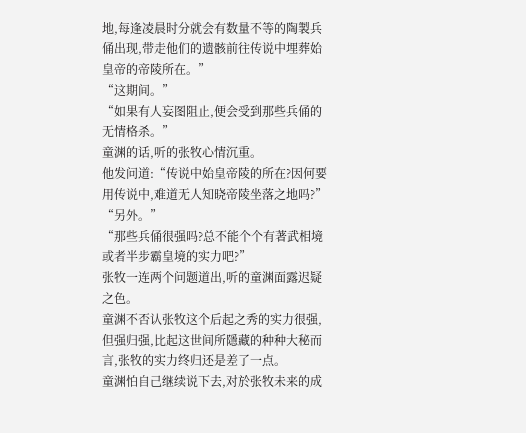地,每逢凌晨时分就会有数量不等的陶製兵俑出现,带走他们的遗骸前往传说中埋葬始皇帝的帝陵所在。”
“这期间。”
“如果有人妄图阻止,便会受到那些兵俑的无情格杀。”
童渊的话,听的张牧心情沉重。
他发问道:“传说中始皇帝陵的所在?因何要用传说中,难道无人知晓帝陵坐落之地吗?”
“另外。”
“那些兵俑很强吗?总不能个个有著武相境或者半步霸皇境的实力吧?”
张牧一连两个问题道出,听的童渊面露迟疑之色。
童渊不否认张牧这个后起之秀的实力很强,但强归强,比起这世间所隱藏的种种大秘而言,张牧的实力终归还是差了一点。
童渊怕自己继续说下去,对於张牧未来的成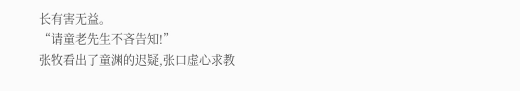长有害无益。
“请童老先生不吝告知!”
张牧看出了童渊的迟疑,张口虚心求教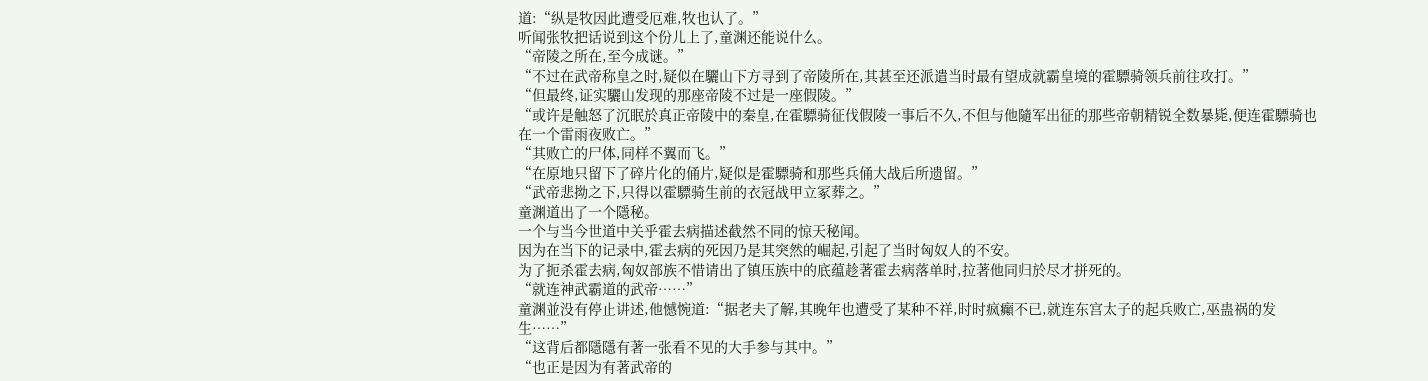道:“纵是牧因此遭受厄难,牧也认了。”
听闻张牧把话说到这个份儿上了,童渊还能说什么。
“帝陵之所在,至今成谜。”
“不过在武帝称皇之时,疑似在驪山下方寻到了帝陵所在,其甚至还派遣当时最有望成就霸皇境的霍驃骑领兵前往攻打。”
“但最终,证实驪山发现的那座帝陵不过是一座假陵。”
“或许是触怒了沉眠於真正帝陵中的秦皇,在霍驃骑征伐假陵一事后不久,不但与他隨军出征的那些帝朝精锐全数暴毙,便连霍驃骑也在一个雷雨夜败亡。”
“其败亡的尸体,同样不翼而飞。”
“在原地只留下了碎片化的俑片,疑似是霍驃骑和那些兵俑大战后所遗留。”
“武帝悲拗之下,只得以霍驃骑生前的衣冠战甲立冢葬之。”
童渊道出了一个隱秘。
一个与当今世道中关乎霍去病描述截然不同的惊天秘闻。
因为在当下的记录中,霍去病的死因乃是其突然的崛起,引起了当时匈奴人的不安。
为了扼杀霍去病,匈奴部族不惜请出了镇压族中的底蕴趁著霍去病落单时,拉著他同归於尽才拼死的。
“就连神武霸道的武帝……”
童渊並没有停止讲述,他憾惋道:“据老夫了解,其晚年也遭受了某种不祥,时时疯癲不已,就连东宫太子的起兵败亡,巫蛊祸的发生……”
“这背后都隱隱有著一张看不见的大手参与其中。”
“也正是因为有著武帝的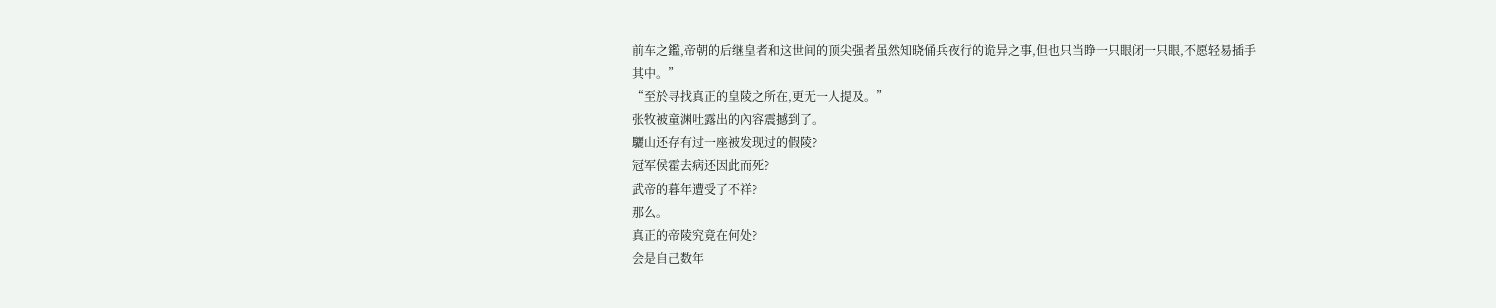前车之鑑,帝朝的后继皇者和这世间的顶尖强者虽然知晓俑兵夜行的诡异之事,但也只当睁一只眼闭一只眼,不愿轻易插手其中。”
“至於寻找真正的皇陵之所在,更无一人提及。”
张牧被童渊吐露出的內容震撼到了。
驪山还存有过一座被发现过的假陵?
冠军侯霍去病还因此而死?
武帝的暮年遭受了不祥?
那么。
真正的帝陵究竟在何处?
会是自己数年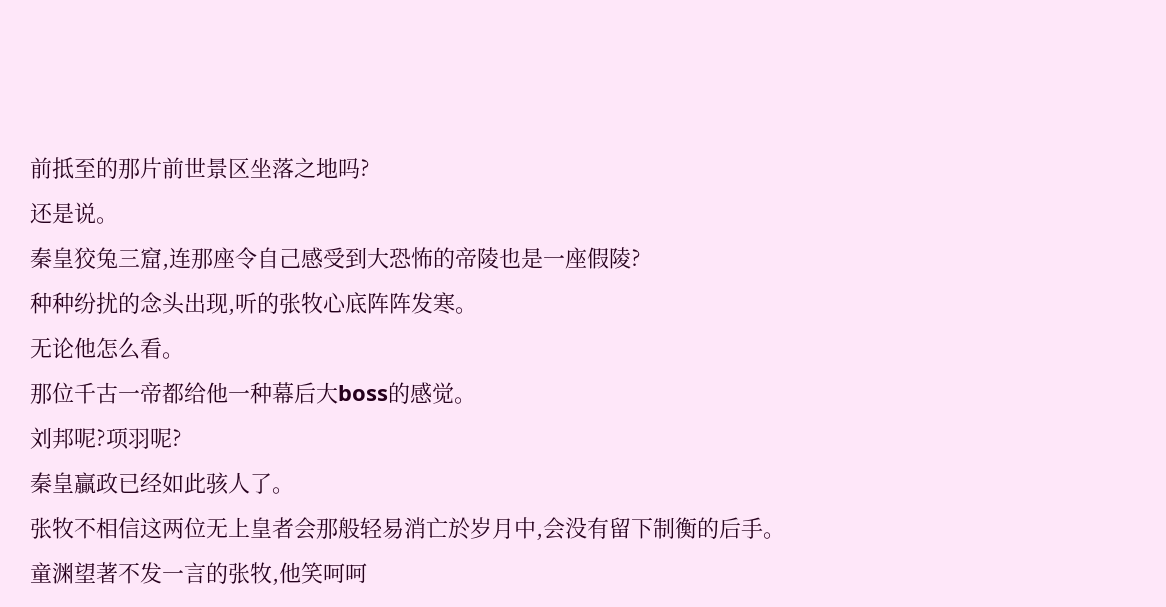前抵至的那片前世景区坐落之地吗?
还是说。
秦皇狡兔三窟,连那座令自己感受到大恐怖的帝陵也是一座假陵?
种种纷扰的念头出现,听的张牧心底阵阵发寒。
无论他怎么看。
那位千古一帝都给他一种幕后大boss的感觉。
刘邦呢?项羽呢?
秦皇贏政已经如此骇人了。
张牧不相信这两位无上皇者会那般轻易消亡於岁月中,会没有留下制衡的后手。
童渊望著不发一言的张牧,他笑呵呵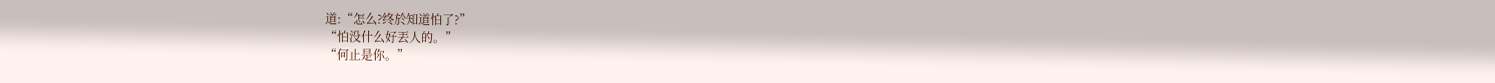道:“怎么?终於知道怕了?”
“怕没什么好丟人的。”
“何止是你。”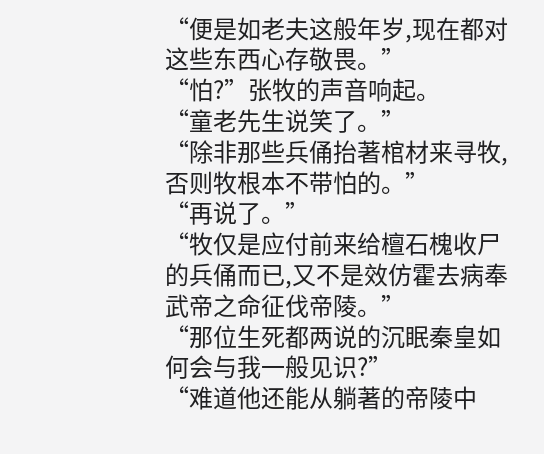“便是如老夫这般年岁,现在都对这些东西心存敬畏。”
“怕?”张牧的声音响起。
“童老先生说笑了。”
“除非那些兵俑抬著棺材来寻牧,否则牧根本不带怕的。”
“再说了。”
“牧仅是应付前来给檀石槐收尸的兵俑而已,又不是效仿霍去病奉武帝之命征伐帝陵。”
“那位生死都两说的沉眠秦皇如何会与我一般见识?”
“难道他还能从躺著的帝陵中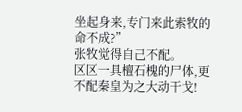坐起身来,专门来此索牧的命不成?”
张牧觉得自己不配。
区区一具檀石槐的尸体,更不配秦皇为之大动干戈!